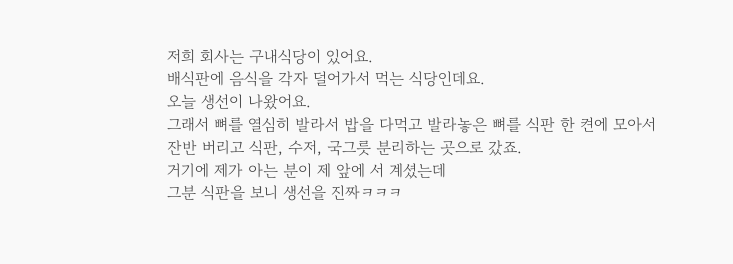저희 회사는 구내식당이 있어요.
배식판에 음식을 각자 덜어가서 먹는 식당인데요.
오늘 생선이 나왔어요.
그래서 뼈를 열심히 발라서 밥을 다먹고 발라놓은 뼈를 식판 한 켠에 모아서
잔반 버리고 식판, 수저, 국그릇 분리하는 곳으로 갔죠.
거기에 제가 아는 분이 제 앞에 서 계셨는데
그분 식판을 보니 생선을 진짜ㅋㅋㅋ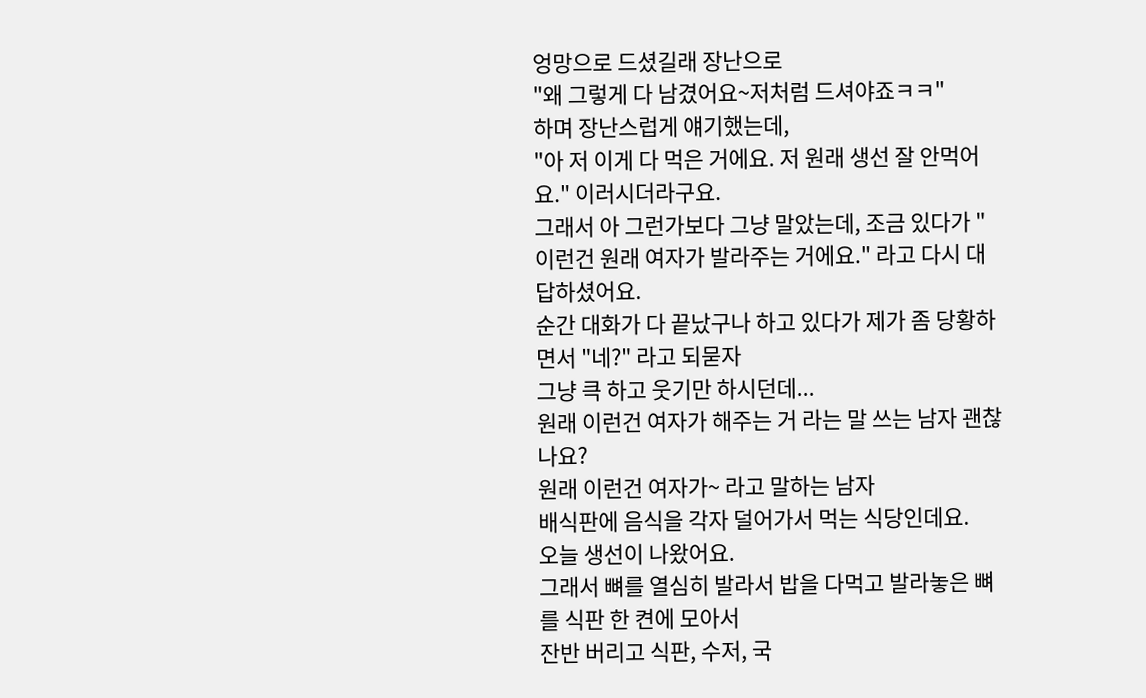엉망으로 드셨길래 장난으로
"왜 그렇게 다 남겼어요~저처럼 드셔야죠ㅋㅋ"
하며 장난스럽게 얘기했는데,
"아 저 이게 다 먹은 거에요. 저 원래 생선 잘 안먹어요." 이러시더라구요.
그래서 아 그런가보다 그냥 말았는데, 조금 있다가 "이런건 원래 여자가 발라주는 거에요." 라고 다시 대답하셨어요.
순간 대화가 다 끝났구나 하고 있다가 제가 좀 당황하면서 "네?" 라고 되묻자
그냥 큭 하고 웃기만 하시던데...
원래 이런건 여자가 해주는 거 라는 말 쓰는 남자 괜찮나요?
원래 이런건 여자가~ 라고 말하는 남자
배식판에 음식을 각자 덜어가서 먹는 식당인데요.
오늘 생선이 나왔어요.
그래서 뼈를 열심히 발라서 밥을 다먹고 발라놓은 뼈를 식판 한 켠에 모아서
잔반 버리고 식판, 수저, 국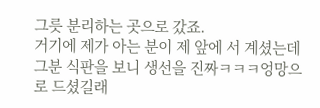그릇 분리하는 곳으로 갔죠.
거기에 제가 아는 분이 제 앞에 서 계셨는데
그분 식판을 보니 생선을 진짜ㅋㅋㅋ엉망으로 드셨길래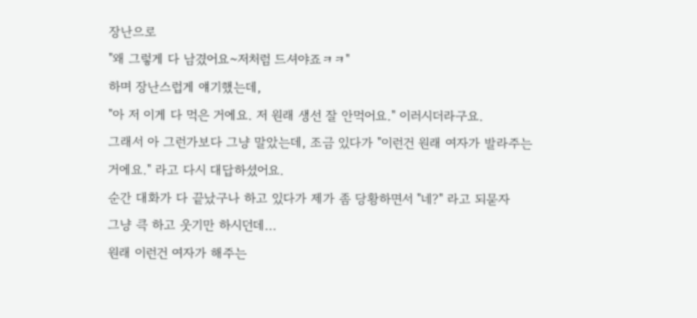장난으로
"왜 그렇게 다 남겼어요~저처럼 드셔야죠ㅋㅋ"
하며 장난스럽게 얘기했는데,
"아 저 이게 다 먹은 거에요. 저 원래 생선 잘 안먹어요." 이러시더라구요.
그래서 아 그런가보다 그냥 말았는데, 조금 있다가 "이런건 원래 여자가 발라주는 거에요." 라고 다시 대답하셨어요.
순간 대화가 다 끝났구나 하고 있다가 제가 좀 당황하면서 "네?" 라고 되묻자
그냥 큭 하고 웃기만 하시던데...
원래 이런건 여자가 해주는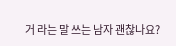거 라는 말 쓰는 남자 괜찮나요?